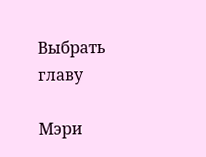Выбрать главу

Мэри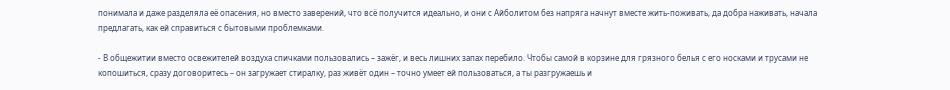понимала и даже разделяла её опасения, но вместо заверений, что всё получится идеально, и они с Айболитом без напряга начнут вместе жить-поживать, да добра наживать, начала предлагать, как ей справиться с бытовыми проблемками.

- В общежитии вместо освежителей воздуха спичками пользовались – зажёг, и весь лишних запах перебило. Чтобы самой в корзине для грязного белья с его носками и трусами не копошиться, сразу договоритесь – он загружает стиралку, раз живёт один – точно умеет ей пользоваться, а ты разгружаешь и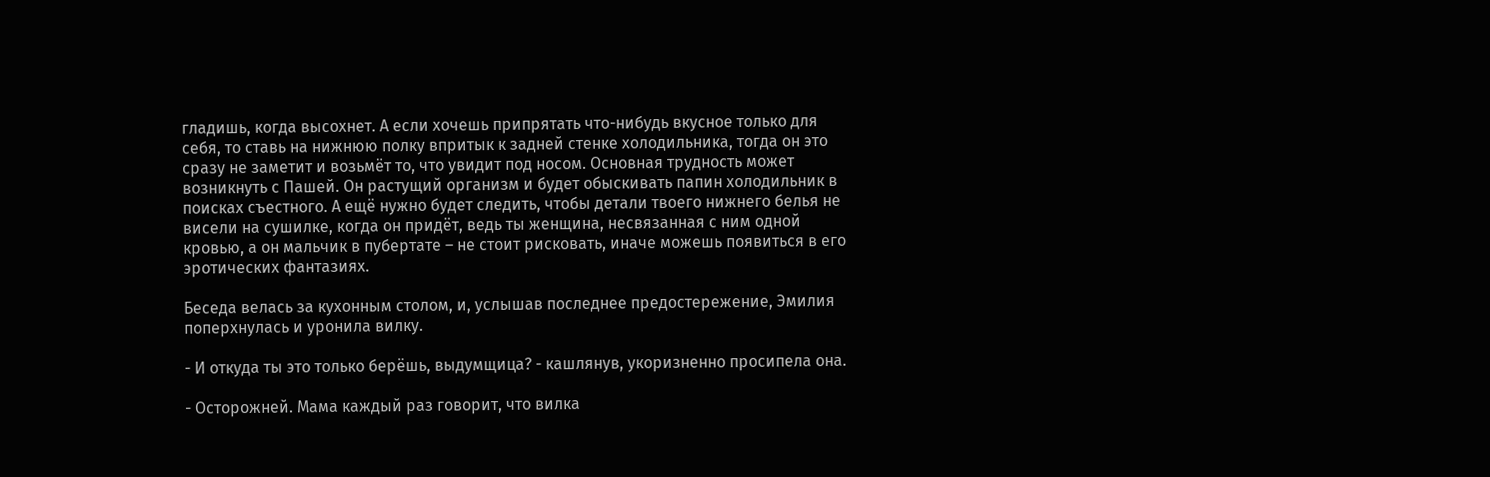гладишь, когда высохнет. А если хочешь припрятать что-нибудь вкусное только для себя, то ставь на нижнюю полку впритык к задней стенке холодильника, тогда он это сразу не заметит и возьмёт то, что увидит под носом. Основная трудность может возникнуть с Пашей. Он растущий организм и будет обыскивать папин холодильник в поисках съестного. А ещё нужно будет следить, чтобы детали твоего нижнего белья не висели на сушилке, когда он придёт, ведь ты женщина, несвязанная с ним одной кровью, а он мальчик в пубертате – не стоит рисковать, иначе можешь появиться в его эротических фантазиях.

Беседа велась за кухонным столом, и, услышав последнее предостережение, Эмилия поперхнулась и уронила вилку.

- И откуда ты это только берёшь, выдумщица? - кашлянув, укоризненно просипела она.

- Осторожней. Мама каждый раз говорит, что вилка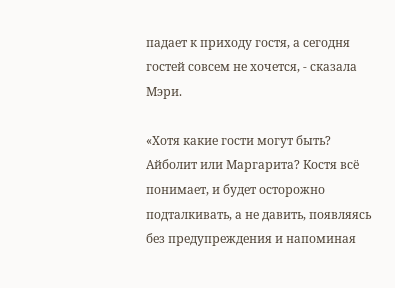падает к приходу гостя, а сегодня гостей совсем не хочется, - сказала Мэри.

«Хотя какие гости могут быть? Айболит или Маргарита? Костя всё понимает, и будет осторожно подталкивать, а не давить, появляясь без предупреждения и напоминая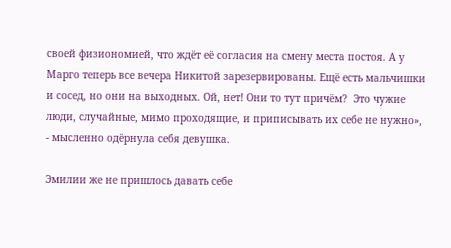своей физиономией, что ждёт её согласия на смену места постоя. А у Марго теперь все вечера Никитой зарезервированы. Ещё есть мальчишки и сосед, но они на выходных. Ой, нет! Они то тут причём?  Это чужие люди, случайные, мимо проходящие, и приписывать их себе не нужно», - мысленно одёрнула себя девушка.

Эмилии же не пришлось давать себе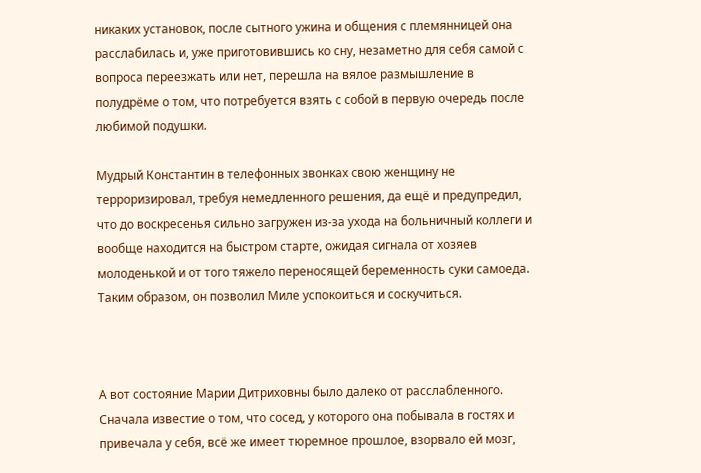никаких установок, после сытного ужина и общения с племянницей она расслабилась и, уже приготовившись ко сну, незаметно для себя самой с вопроса переезжать или нет, перешла на вялое размышление в полудрёме о том, что потребуется взять с собой в первую очередь после любимой подушки.

Мудрый Константин в телефонных звонках свою женщину не терроризировал, требуя немедленного решения, да ещё и предупредил, что до воскресенья сильно загружен из-за ухода на больничный коллеги и вообще находится на быстром старте, ожидая сигнала от хозяев молоденькой и от того тяжело переносящей беременность суки самоеда. Таким образом, он позволил Миле успокоиться и соскучиться.



А вот состояние Марии Дитриховны было далеко от расслабленного. Сначала известие о том, что сосед, у которого она побывала в гостях и привечала у себя, всё же имеет тюремное прошлое, взорвало ей мозг,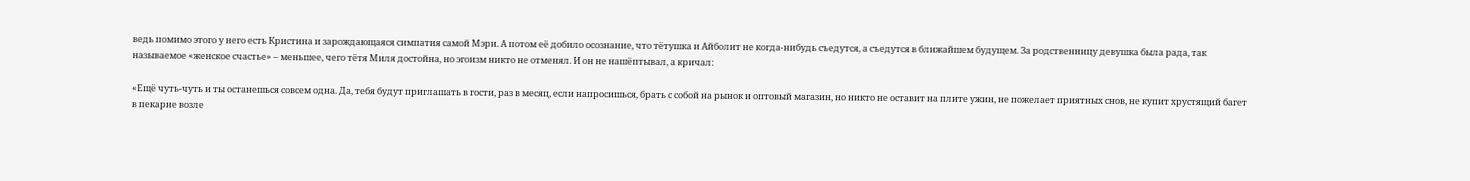ведь помимо этого у него есть Кристина и зарождающаяся симпатия самой Мэри. А потом её добило осознание, что тётушка и Айболит не когда-нибудь съедутся, а съедутся в ближайшем будущем. За родственницу девушка была рада, так называемое «женское счастье» – меньшее, чего тётя Миля достойна, но эгоизм никто не отменял. И он не нашёптывал, а кричал:

«Ещё чуть-чуть и ты останешься совсем одна. Да, тебя будут приглашать в гости, раз в месяц, если напросишься, брать с собой на рынок и оптовый магазин, но никто не оставит на плите ужин, не пожелает приятных снов, не купит хрустящий багет в пекарне возле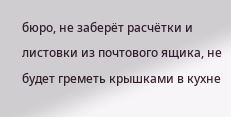бюро, не заберёт расчётки и листовки из почтового ящика, не будет греметь крышками в кухне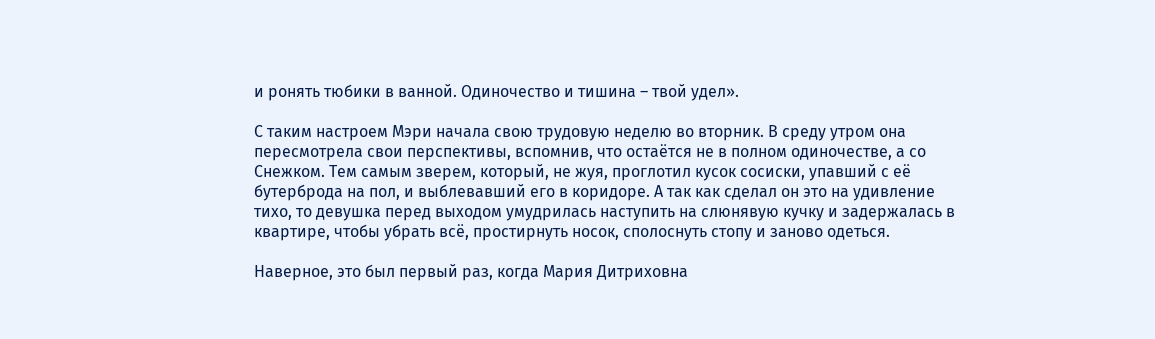и ронять тюбики в ванной. Одиночество и тишина – твой удел».

С таким настроем Мэри начала свою трудовую неделю во вторник. В среду утром она пересмотрела свои перспективы, вспомнив, что остаётся не в полном одиночестве, а со Снежком. Тем самым зверем, который, не жуя, проглотил кусок сосиски, упавший с её бутерброда на пол, и выблевавший его в коридоре. А так как сделал он это на удивление тихо, то девушка перед выходом умудрилась наступить на слюнявую кучку и задержалась в квартире, чтобы убрать всё, простирнуть носок, сполоснуть стопу и заново одеться.

Наверное, это был первый раз, когда Мария Дитриховна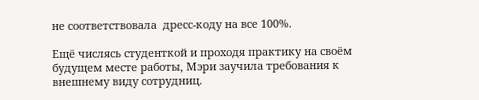не соответствовала  дресс-коду на все 100%.

Ещё числясь студенткой и проходя практику на своём будущем месте работы, Мэри заучила требования к внешнему виду сотрудниц.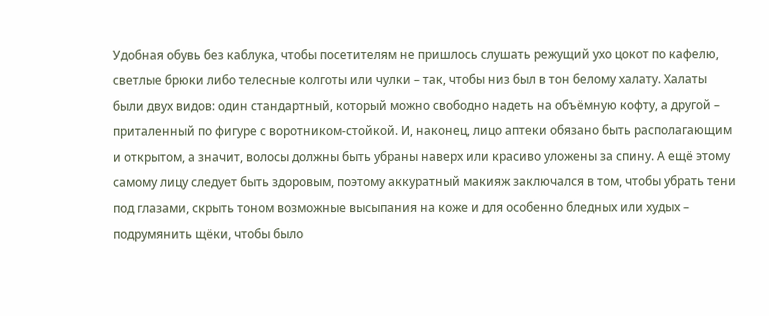Удобная обувь без каблука, чтобы посетителям не пришлось слушать режущий ухо цокот по кафелю, светлые брюки либо телесные колготы или чулки – так, чтобы низ был в тон белому халату. Халаты были двух видов: один стандартный, который можно свободно надеть на объёмную кофту, а другой – приталенный по фигуре с воротником-стойкой. И, наконец, лицо аптеки обязано быть располагающим и открытом, а значит, волосы должны быть убраны наверх или красиво уложены за спину. А ещё этому самому лицу следует быть здоровым, поэтому аккуратный макияж заключался в том, чтобы убрать тени под глазами, скрыть тоном возможные высыпания на коже и для особенно бледных или худых – подрумянить щёки, чтобы было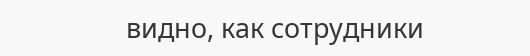видно, как сотрудники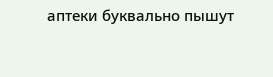аптеки буквально пышут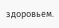здоровьем.